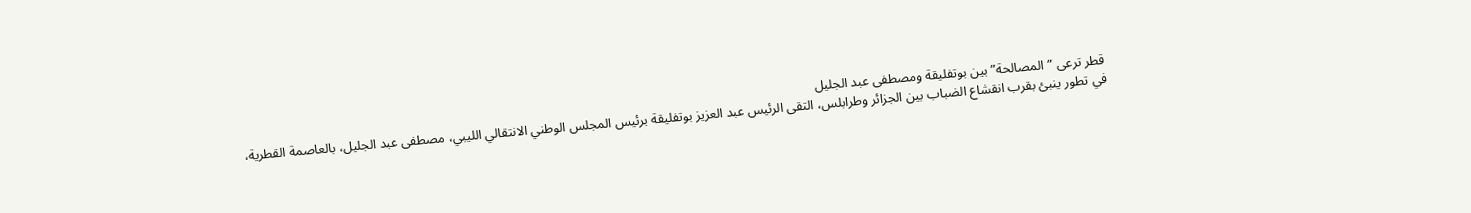قطر ترعى ”المصالحة” بين بوتفليقة ومصطفى عبد الجليل
في تطور ينبئ بقرب انقشاع الضباب بين الجزائر وطرابلس، التقى الرئيس عبد العزيز بوتفليقة برئيس المجلس الوطني الانتقالي الليبي، مصطفى عبد الجليل، بالعاصمة القطرية،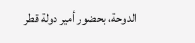الدوحة، بحضور أمير دولة قطر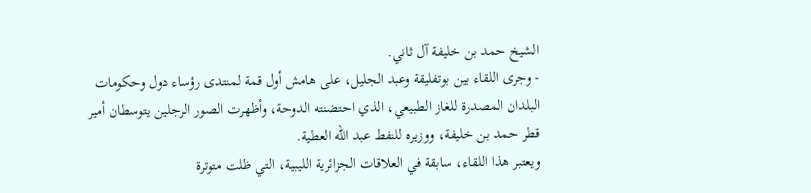الشيخ حمد بن خليفة آل ثاني.
- وجرى اللقاء بين بوتفليقة وعبد الجليل، على هامش أول قمة لمنتدى رؤساء دول وحكومات البلدان المصدرة للغاز الطبيعي، الذي احتضنته الدوحة، وأظهرت الصور الرجلين يتوسطان أمير قطر حمد بن خليفة، ووزيره للنفط عبد الله العطية.
ويعتبر هذا اللقاء، سابقة في العلاقات الجزائرية الليبية، التي ظلت متوترة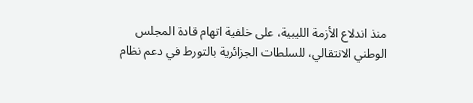منذ اندلاع الأزمة الليبية، على خلفية اتهام قادة المجلس الوطني الانتقالي، للسلطات الجزائرية بالتورط في دعم نظام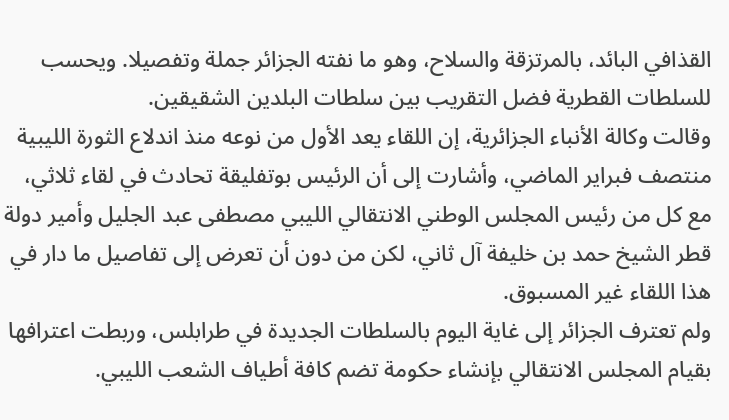القذافي البائد، بالمرتزقة والسلاح، وهو ما نفته الجزائر جملة وتفصيلا. ويحسب للسلطات القطرية فضل التقريب بين سلطات البلدين الشقيقين.
وقالت وكالة الأنباء الجزائرية، إن اللقاء يعد الأول من نوعه منذ اندلاع الثورة الليبية منتصف فبراير الماضي، وأشارت إلى أن الرئيس بوتفليقة تحادث في لقاء ثلاثي، مع كل من رئيس المجلس الوطني الانتقالي الليبي مصطفى عبد الجليل وأمير دولة قطر الشيخ حمد بن خليفة آل ثاني، لكن من دون أن تعرض إلى تفاصيل ما دار في هذا اللقاء غير المسبوق.
ولم تعترف الجزائر إلى غاية اليوم بالسلطات الجديدة في طرابلس، وربطت اعترافها بقيام المجلس الانتقالي بإنشاء حكومة تضم كافة أطياف الشعب الليبي.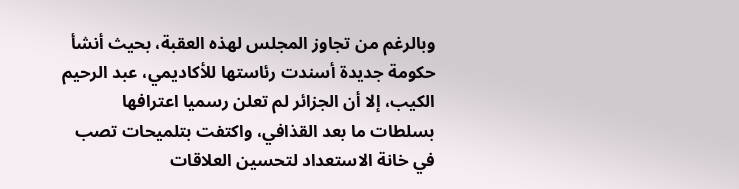وبالرغم من تجاوز المجلس لهذه العقبة، بحيث أنشأ حكومة جديدة أسندت رئاستها للأكاديمي، عبد الرحيم الكيب، إلا أن الجزائر لم تعلن رسميا اعترافها بسلطات ما بعد القذافي، واكتفت بتلميحات تصب في خانة الاستعداد لتحسين العلاقات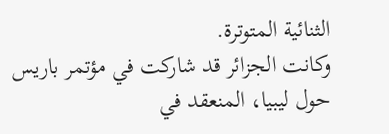الثنائية المتوترة.
وكانت الجزائر قد شاركت في مؤتمر باريس حول ليبيا، المنعقد في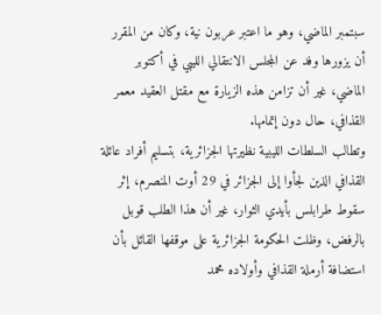سبتمبر الماضي، وهو ما اعتبر عربون نية، وكان من المقرر أن يزورها وفد عن المجلس الانتقالي الليبي في أكتوبر الماضي، غير أن تزامن هذه الزيارة مع مقتل العقيد معمر القذافي، حال دون إتمامها.
وتطالب السلطات الليبية نظيرتها الجزائرية، بتسليم أفراد عائلة القذافي الذين لجأوا إلى الجزائر في 29 أوت المنصرم، إثر سقوط طرابلس بأيدي الثوار، غير أن هذا الطلب قوبل بالرفض، وظلت الحكومة الجزائرية على موقفها القائل بأن استضافة أرملة القذافي وأولاده محمد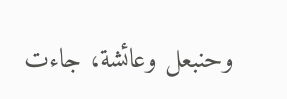وحنبعل وعائشة، جاءت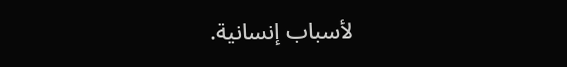لأسباب إنسانية.